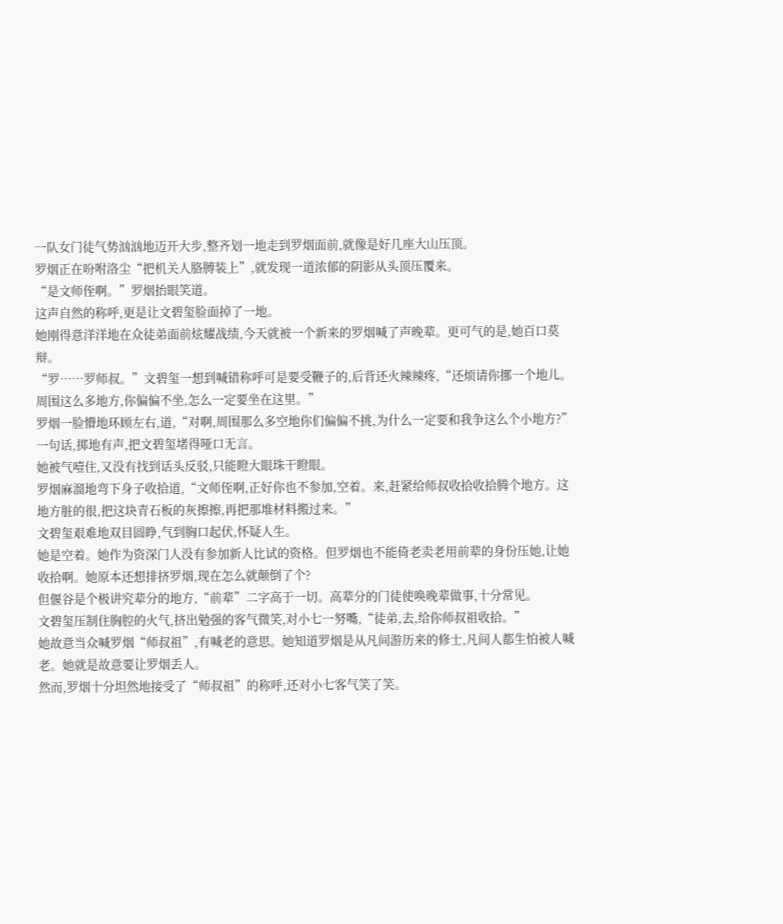一队女门徒气势汹汹地迈开大步,整齐划一地走到罗烟面前,就像是好几座大山压顶。
罗烟正在吩咐洛尘“把机关人胳膊装上”,就发现一道浓郁的阴影从头顶压覆来。
“是文师侄啊。”罗烟抬眼笑道。
这声自然的称呼,更是让文碧玺脸面掉了一地。
她刚得意洋洋地在众徒弟面前炫耀战绩,今天就被一个新来的罗烟喊了声晚辈。更可气的是,她百口莫辩。
“罗……罗师叔。”文碧玺一想到喊错称呼可是要受鞭子的,后背还火辣辣疼,“还烦请你挪一个地儿。周围这么多地方,你偏偏不坐,怎么一定要坐在这里。”
罗烟一脸懵地环顾左右,道,“对啊,周围那么多空地你们偏偏不挑,为什么一定要和我争这么个小地方?”
一句话,掷地有声,把文碧玺堵得哑口无言。
她被气噎住,又没有找到话头反驳,只能瞪大眼珠干瞪眼。
罗烟麻溜地弯下身子收拾道,“文师侄啊,正好你也不参加,空着。来,赶紧给师叔收拾收拾腾个地方。这地方脏的很,把这块青石板的灰擦擦,再把那堆材料搬过来。”
文碧玺艰难地双目圆睁,气到胸口起伏,怀疑人生。
她是空着。她作为资深门人没有参加新人比试的资格。但罗烟也不能倚老卖老用前辈的身份压她,让她收拾啊。她原本还想排挤罗烟,现在怎么就颠倒了个?
但偃谷是个极讲究辈分的地方,“前辈”二字高于一切。高辈分的门徒使唤晚辈做事,十分常见。
文碧玺压制住胸腔的火气,挤出勉强的客气微笑,对小七一努嘴,“徒弟,去,给你师叔祖收拾。”
她故意当众喊罗烟“师叔祖”,有喊老的意思。她知道罗烟是从凡间游历来的修士,凡间人都生怕被人喊老。她就是故意要让罗烟丢人。
然而,罗烟十分坦然地接受了“师叔祖”的称呼,还对小七客气笑了笑。